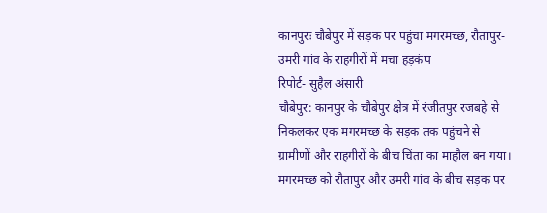कानपुरः चौबेपुर में सड़क पर पहुंचा मगरमच्छ, रौतापुर-उमरी गांव के राहगीरों में मचा हड़कंप
रिपोर्ट- सुहैल अंसारी
चौबेपुर: कानपुर के चौबेपुर क्षेत्र में रंजीतपुर रजबहे से निकलकर एक मगरमच्छ के सड़क तक पहुंचने से ग्रामीणों और राहगीरों के बीच चिंता का माहौल बन गया। मगरमच्छ को रौतापुर और उमरी गांव के बीच सड़क पर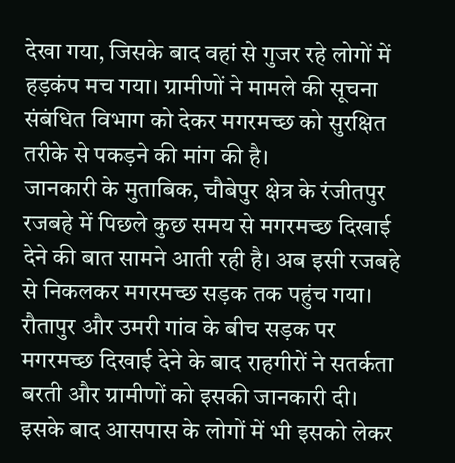देखा गया, जिसके बाद वहां से गुजर रहे लोगों में हड़कंप मच गया। ग्रामीणों ने मामले की सूचना संबंधित विभाग को देकर मगरमच्छ को सुरक्षित तरीके से पकड़ने की मांग की है।
जानकारी के मुताबिक, चौबेपुर क्षेत्र के रंजीतपुर रजबहे में पिछले कुछ समय से मगरमच्छ दिखाई देने की बात सामने आती रही है। अब इसी रजबहे से निकलकर मगरमच्छ सड़क तक पहुंच गया। रौतापुर और उमरी गांव के बीच सड़क पर मगरमच्छ दिखाई देने के बाद राहगीरों ने सतर्कता बरती और ग्रामीणों को इसकी जानकारी दी। इसके बाद आसपास के लोगों में भी इसको लेकर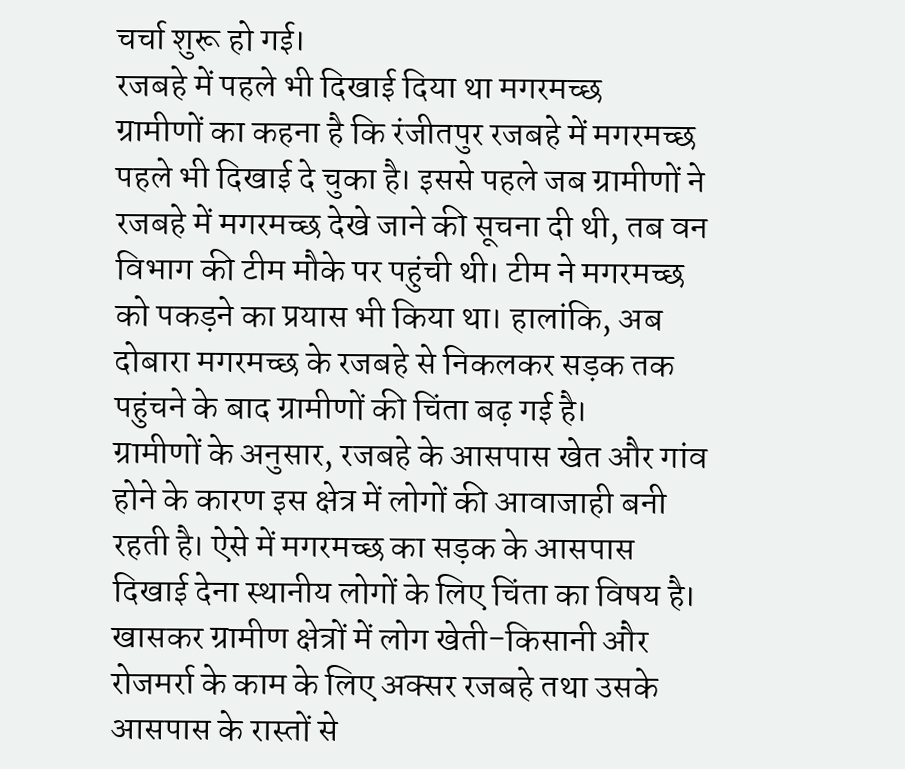चर्चा शुरू हो गई।
रजबहे में पहले भी दिखाई दिया था मगरमच्छ
ग्रामीणों का कहना है कि रंजीतपुर रजबहे में मगरमच्छ पहले भी दिखाई दे चुका है। इससे पहले जब ग्रामीणों ने रजबहे में मगरमच्छ देखे जाने की सूचना दी थी, तब वन विभाग की टीम मौके पर पहुंची थी। टीम ने मगरमच्छ को पकड़ने का प्रयास भी किया था। हालांकि, अब दोबारा मगरमच्छ के रजबहे से निकलकर सड़क तक पहुंचने के बाद ग्रामीणों की चिंता बढ़ गई है।
ग्रामीणों के अनुसार, रजबहे के आसपास खेत और गांव होने के कारण इस क्षेत्र में लोगों की आवाजाही बनी रहती है। ऐसे में मगरमच्छ का सड़क के आसपास दिखाई देना स्थानीय लोगों के लिए चिंता का विषय है। खासकर ग्रामीण क्षेत्रों में लोग खेती-किसानी और रोजमर्रा के काम के लिए अक्सर रजबहे तथा उसके आसपास के रास्तों से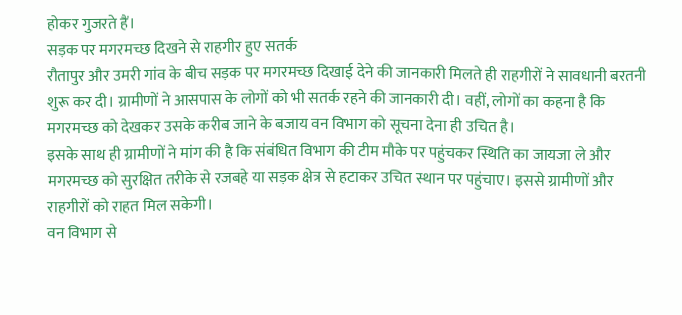होकर गुजरते हैं।
सड़क पर मगरमच्छ दिखने से राहगीर हुए सतर्क
रौतापुर और उमरी गांव के बीच सड़क पर मगरमच्छ दिखाई देने की जानकारी मिलते ही राहगीरों ने सावधानी बरतनी शुरू कर दी। ग्रामीणों ने आसपास के लोगों को भी सतर्क रहने की जानकारी दी। वहीं, लोगों का कहना है कि मगरमच्छ को देखकर उसके करीब जाने के बजाय वन विभाग को सूचना देना ही उचित है।
इसके साथ ही ग्रामीणों ने मांग की है कि संबंधित विभाग की टीम मौके पर पहुंचकर स्थिति का जायजा ले और मगरमच्छ को सुरक्षित तरीके से रजबहे या सड़क क्षेत्र से हटाकर उचित स्थान पर पहुंचाए। इससे ग्रामीणों और राहगीरों को राहत मिल सकेगी।
वन विभाग से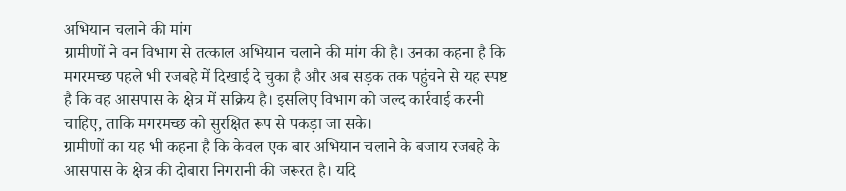अभियान चलाने की मांग
ग्रामीणों ने वन विभाग से तत्काल अभियान चलाने की मांग की है। उनका कहना है कि मगरमच्छ पहले भी रजबहे में दिखाई दे चुका है और अब सड़क तक पहुंचने से यह स्पष्ट है कि वह आसपास के क्षेत्र में सक्रिय है। इसलिए विभाग को जल्द कार्रवाई करनी चाहिए, ताकि मगरमच्छ को सुरक्षित रूप से पकड़ा जा सके।
ग्रामीणों का यह भी कहना है कि केवल एक बार अभियान चलाने के बजाय रजबहे के आसपास के क्षेत्र की दोबारा निगरानी की जरूरत है। यदि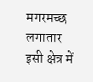मगरमच्छ लगातार इसी क्षेत्र में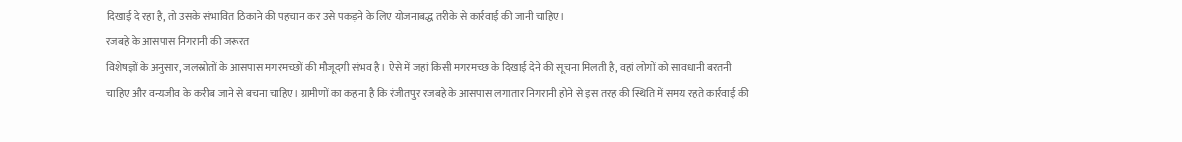दिखाई दे रहा है, तो उसके संभावित ठिकाने की पहचान कर उसे पकड़ने के लिए योजनाबद्ध तरीके से कार्रवाई की जानी चाहिए।
रजबहे के आसपास निगरानी की जरूरत
विशेषज्ञों के अनुसार, जलस्रोतों के आसपास मगरमच्छों की मौजूदगी संभव है। ऐसे में जहां किसी मगरमच्छ के दिखाई देने की सूचना मिलती है, वहां लोगों को सावधानी बरतनी चाहिए और वन्यजीव के करीब जाने से बचना चाहिए। ग्रामीणों का कहना है कि रंजीतपुर रजबहे के आसपास लगातार निगरानी होने से इस तरह की स्थिति में समय रहते कार्रवाई की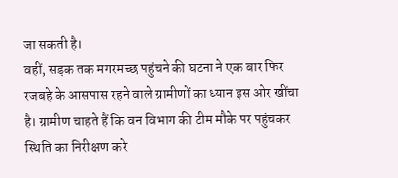जा सकती है।
वहीं, सड़क तक मगरमच्छ पहुंचने की घटना ने एक बार फिर रजबहे के आसपास रहने वाले ग्रामीणों का ध्यान इस ओर खींचा है। ग्रामीण चाहते हैं कि वन विभाग की टीम मौके पर पहुंचकर स्थिति का निरीक्षण करे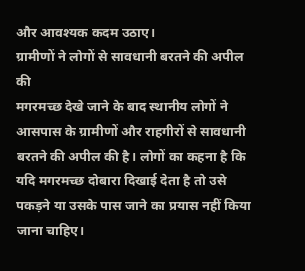और आवश्यक कदम उठाए।
ग्रामीणों ने लोगों से सावधानी बरतने की अपील की
मगरमच्छ देखे जाने के बाद स्थानीय लोगों ने आसपास के ग्रामीणों और राहगीरों से सावधानी बरतने की अपील की है। लोगों का कहना है कि यदि मगरमच्छ दोबारा दिखाई देता है तो उसे पकड़ने या उसके पास जाने का प्रयास नहीं किया जाना चाहिए।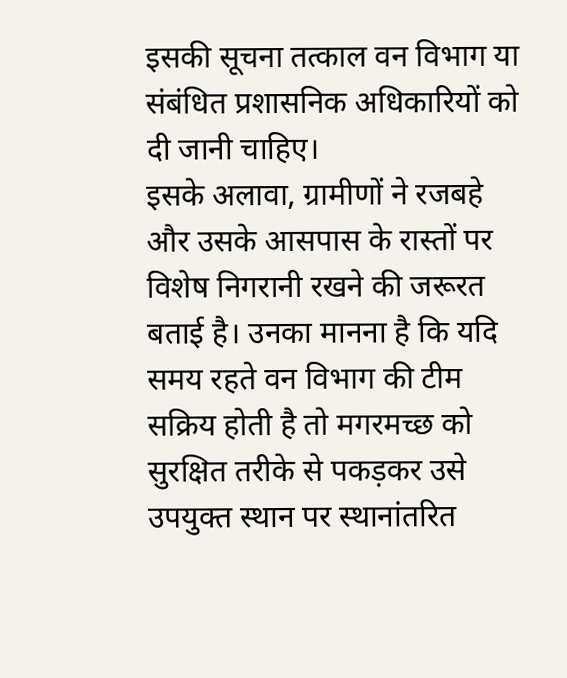इसकी सूचना तत्काल वन विभाग या संबंधित प्रशासनिक अधिकारियों को दी जानी चाहिए।
इसके अलावा, ग्रामीणों ने रजबहे और उसके आसपास के रास्तों पर विशेष निगरानी रखने की जरूरत बताई है। उनका मानना है कि यदि समय रहते वन विभाग की टीम सक्रिय होती है तो मगरमच्छ को सुरक्षित तरीके से पकड़कर उसे उपयुक्त स्थान पर स्थानांतरित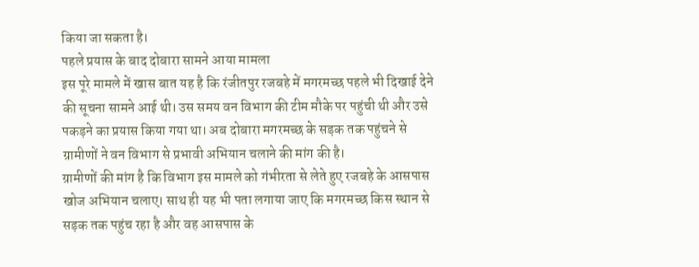किया जा सकता है।
पहले प्रयास के बाद दोबारा सामने आया मामला
इस पूरे मामले में खास बात यह है कि रंजीतपुर रजबहे में मगरमच्छ पहले भी दिखाई देने की सूचना सामने आई थी। उस समय वन विभाग की टीम मौके पर पहुंची थी और उसे पकड़ने का प्रयास किया गया था। अब दोबारा मगरमच्छ के सड़क तक पहुंचने से ग्रामीणों ने वन विभाग से प्रभावी अभियान चलाने की मांग की है।
ग्रामीणों की मांग है कि विभाग इस मामले को गंभीरता से लेते हुए रजबहे के आसपास खोज अभियान चलाए। साथ ही यह भी पता लगाया जाए कि मगरमच्छ किस स्थान से सड़क तक पहुंच रहा है और वह आसपास के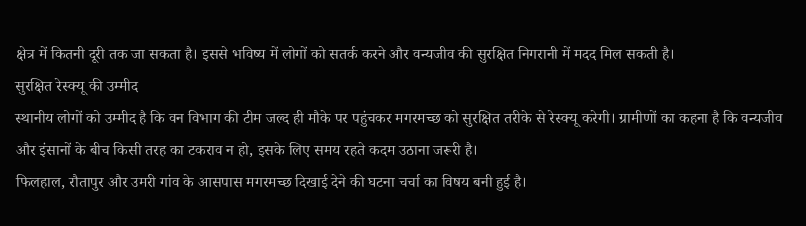क्षेत्र में कितनी दूरी तक जा सकता है। इससे भविष्य में लोगों को सतर्क करने और वन्यजीव की सुरक्षित निगरानी में मदद मिल सकती है।
सुरक्षित रेस्क्यू की उम्मीद
स्थानीय लोगों को उम्मीद है कि वन विभाग की टीम जल्द ही मौके पर पहुंचकर मगरमच्छ को सुरक्षित तरीके से रेस्क्यू करेगी। ग्रामीणों का कहना है कि वन्यजीव और इंसानों के बीच किसी तरह का टकराव न हो, इसके लिए समय रहते कदम उठाना जरूरी है।
फिलहाल, रौतापुर और उमरी गांव के आसपास मगरमच्छ दिखाई देने की घटना चर्चा का विषय बनी हुई है।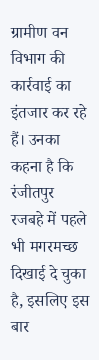ग्रामीण वन विभाग की कार्रवाई का इंतजार कर रहे हैं। उनका कहना है कि रंजीतपुर रजबहे में पहले भी मगरमच्छ दिखाई दे चुका है, इसलिए इस बार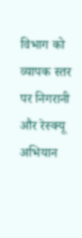विभाग को व्यापक स्तर पर निगरानी और रेस्क्यू अभियान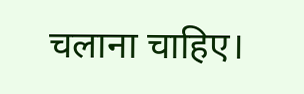चलाना चाहिए।